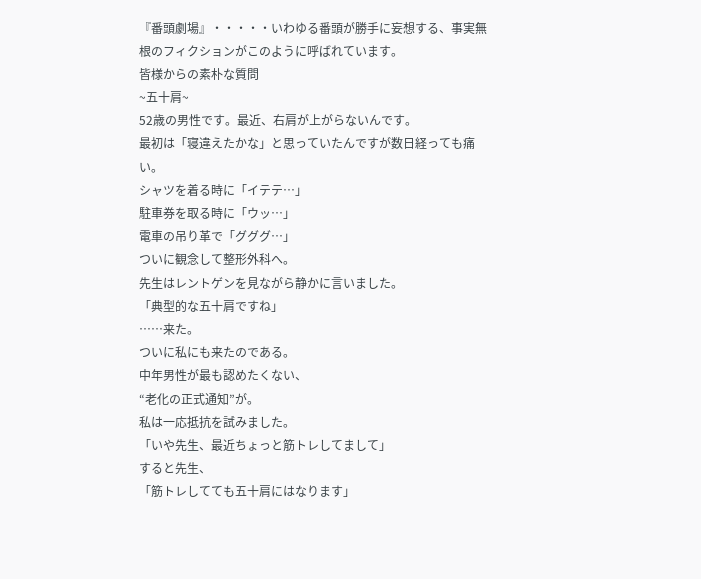『番頭劇場』・・・・・いわゆる番頭が勝手に妄想する、事実無根のフィクションがこのように呼ばれています。
皆様からの素朴な質問
~五十肩~
52歳の男性です。最近、右肩が上がらないんです。
最初は「寝違えたかな」と思っていたんですが数日経っても痛い。
シャツを着る時に「イテテ…」
駐車券を取る時に「ウッ…」
電車の吊り革で「グググ…」
ついに観念して整形外科へ。
先生はレントゲンを見ながら静かに言いました。
「典型的な五十肩ですね」
……来た。
ついに私にも来たのである。
中年男性が最も認めたくない、
“老化の正式通知”が。
私は一応抵抗を試みました。
「いや先生、最近ちょっと筋トレしてまして」
すると先生、
「筋トレしてても五十肩にはなります」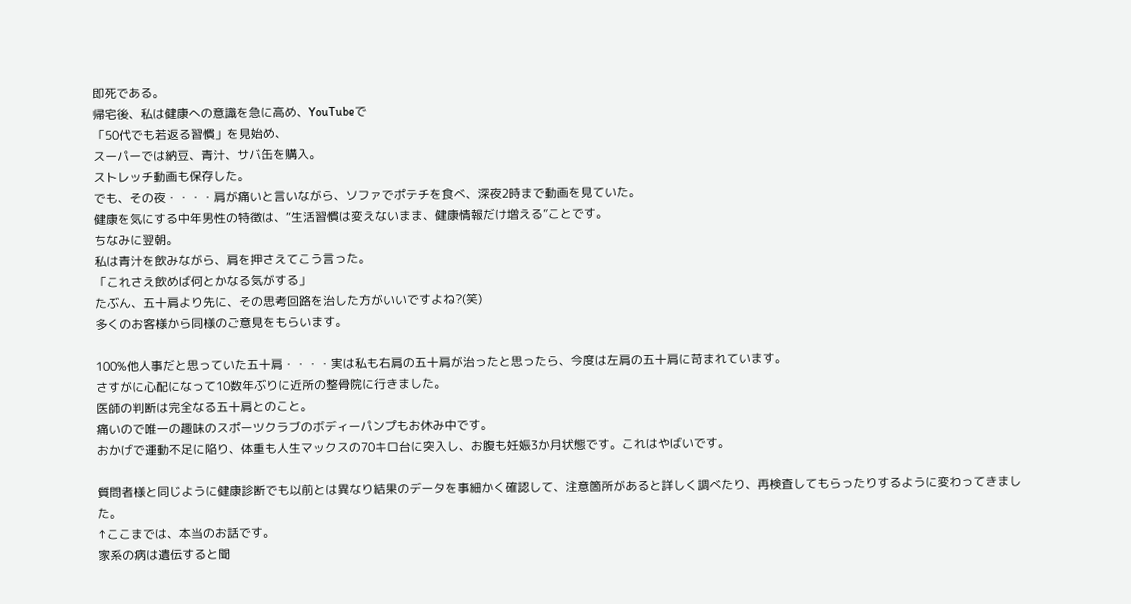即死である。
帰宅後、私は健康への意識を急に高め、YouTubeで
「50代でも若返る習慣」を見始め、
スーパーでは納豆、青汁、サバ缶を購入。
ストレッチ動画も保存した。
でも、その夜・・・・肩が痛いと言いながら、ソファでポテチを食べ、深夜2時まで動画を見ていた。
健康を気にする中年男性の特徴は、“生活習慣は変えないまま、健康情報だけ増える”ことです。
ちなみに翌朝。
私は青汁を飲みながら、肩を押さえてこう言った。
「これさえ飲めば何とかなる気がする」
たぶん、五十肩より先に、その思考回路を治した方がいいですよね?(笑)
多くのお客様から同様のご意見をもらいます。

100%他人事だと思っていた五十肩・・・・実は私も右肩の五十肩が治ったと思ったら、今度は左肩の五十肩に苛まれています。
さすがに心配になって10数年ぶりに近所の整骨院に行きました。
医師の判断は完全なる五十肩とのこと。
痛いので唯一の趣味のスポーツクラブのボディーパンプもお休み中です。
おかげで運動不足に陥り、体重も人生マックスの70キロ台に突入し、お腹も妊娠3か月状態です。これはやばいです。

質問者様と同じように健康診断でも以前とは異なり結果のデータを事細かく確認して、注意箇所があると詳しく調べたり、再検査してもらったりするように変わってきました。
↑ここまでは、本当のお話です。
家系の病は遺伝すると聞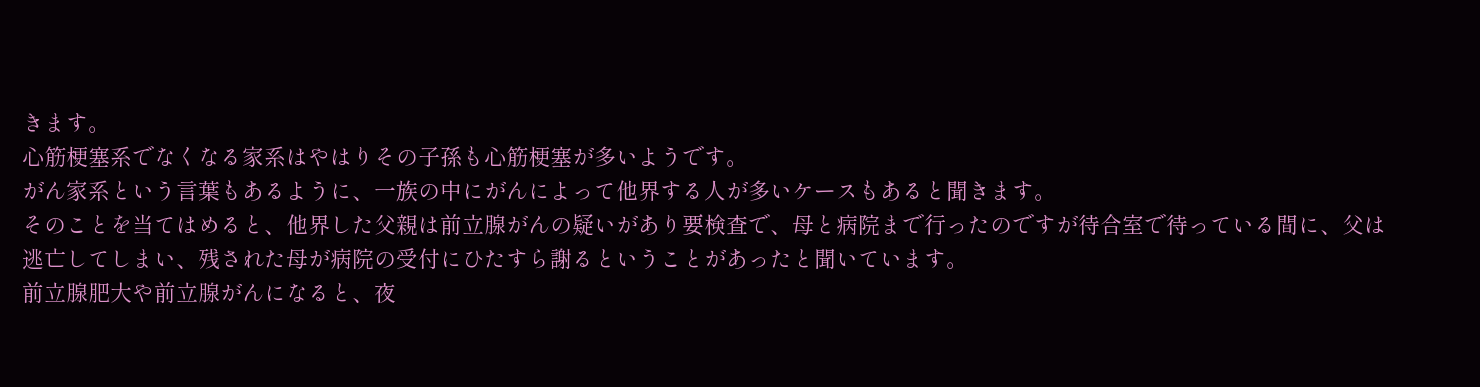きます。
心筋梗塞系でなくなる家系はやはりその子孫も心筋梗塞が多いようです。
がん家系という言葉もあるように、一族の中にがんによって他界する人が多いケースもあると聞きます。
そのことを当てはめると、他界した父親は前立腺がんの疑いがあり要検査で、母と病院まで行ったのですが待合室で待っている間に、父は逃亡してしまい、残された母が病院の受付にひたすら謝るということがあったと聞いています。
前立腺肥大や前立腺がんになると、夜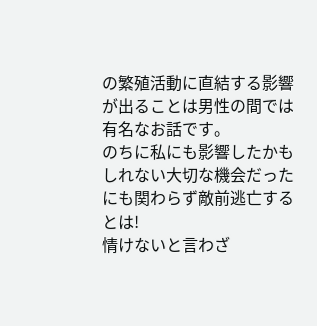の繁殖活動に直結する影響が出ることは男性の間では有名なお話です。
のちに私にも影響したかもしれない大切な機会だったにも関わらず敵前逃亡するとは!
情けないと言わざ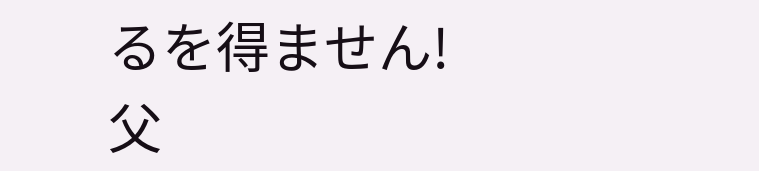るを得ません!
父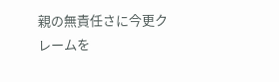親の無責任さに今更クレームを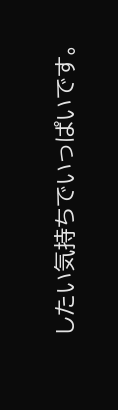したい気持ちでいっぱいです。